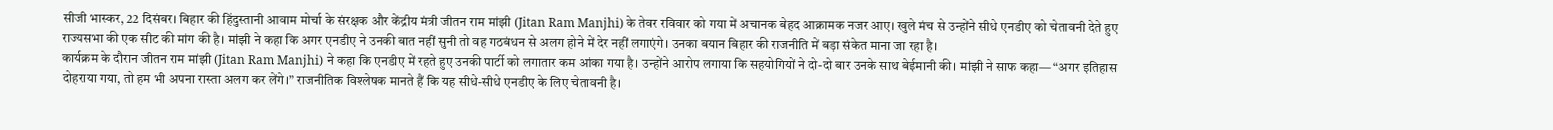सीजी भास्कर, 22 दिसंबर। बिहार की हिंदुस्तानी आवाम मोर्चा के संरक्षक और केंद्रीय मंत्री जीतन राम मांझी (Jitan Ram Manjhi) के तेवर रविवार को गया में अचानक बेहद आक्रामक नजर आए। खुले मंच से उन्होंने सीधे एनडीए को चेतावनी देते हुए राज्यसभा की एक सीट की मांग की है। मांझी ने कहा कि अगर एनडीए ने उनकी बात नहीं सुनी तो वह गठबंधन से अलग होने में देर नहीं लगाएंगे। उनका बयान बिहार की राजनीति में बड़ा संकेत माना जा रहा है।
कार्यक्रम के दौरान जीतन राम मांझी (Jitan Ram Manjhi) ने कहा कि एनडीए में रहते हुए उनकी पार्टी को लगातार कम आंका गया है। उन्होंने आरोप लगाया कि सहयोगियों ने दो-दो बार उनके साथ बेईमानी की। मांझी ने साफ कहा— “अगर इतिहास दोहराया गया, तो हम भी अपना रास्ता अलग कर लेंगे।” राजनीतिक विश्लेषक मानते हैं कि यह सीधे-सीधे एनडीए के लिए चेतावनी है।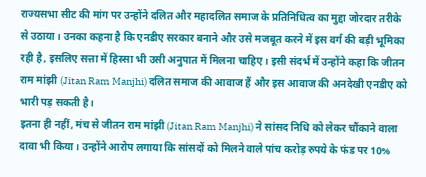राज्यसभा सीट की मांग पर उन्होंने दलित और महादलित समाज के प्रतिनिधित्व का मुद्दा जोरदार तरीके से उठाया। उनका कहना है कि एनडीए सरकार बनाने और उसे मजबूत करने में इस वर्ग की बड़ी भूमिका रही है, इसलिए सत्ता में हिस्सा भी उसी अनुपात में मिलना चाहिए। इसी संदर्भ में उन्होंने कहा कि जीतन राम मांझी (Jitan Ram Manjhi) दलित समाज की आवाज हैं और इस आवाज की अनदेखी एनडीए को भारी पड़ सकती है।
इतना ही नहीं, मंच से जीतन राम मांझी (Jitan Ram Manjhi) ने सांसद निधि को लेकर चौंकाने वाला दावा भी किया। उन्होंने आरोप लगाया कि सांसदों को मिलने वाले पांच करोड़ रुपये के फंड पर 10%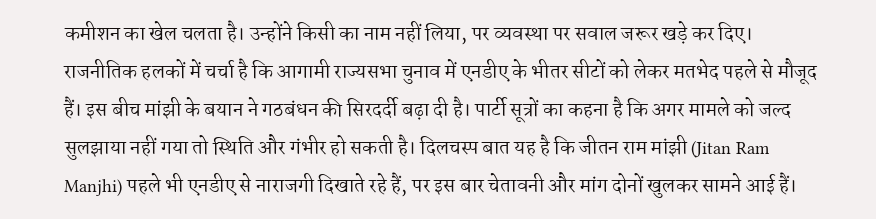कमीशन का खेल चलता है। उन्होंने किसी का नाम नहीं लिया, पर व्यवस्था पर सवाल जरूर खड़े कर दिए।
राजनीतिक हलकों में चर्चा है कि आगामी राज्यसभा चुनाव में एनडीए के भीतर सीटों को लेकर मतभेद पहले से मौजूद हैं। इस बीच मांझी के बयान ने गठबंधन की सिरदर्दी बढ़ा दी है। पार्टी सूत्रों का कहना है कि अगर मामले को जल्द सुलझाया नहीं गया तो स्थिति और गंभीर हो सकती है। दिलचस्प बात यह है कि जीतन राम मांझी (Jitan Ram Manjhi) पहले भी एनडीए से नाराजगी दिखाते रहे हैं, पर इस बार चेतावनी और मांग दोनों खुलकर सामने आई हैं।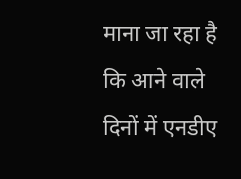माना जा रहा है कि आने वाले दिनों में एनडीए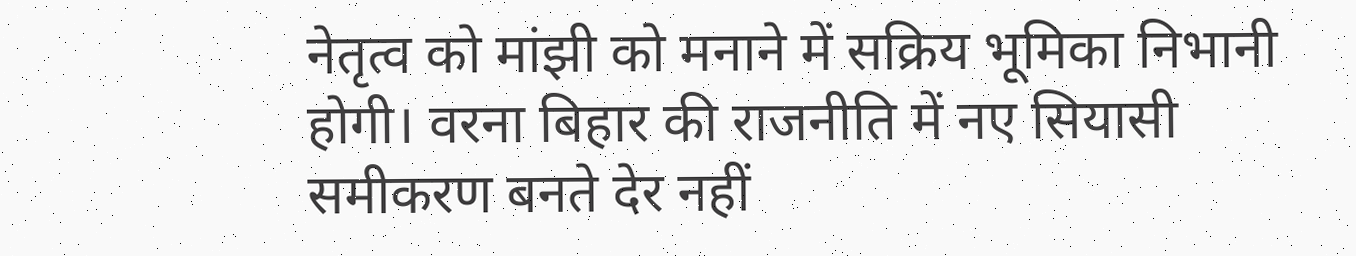नेतृत्व को मांझी को मनाने में सक्रिय भूमिका निभानी होगी। वरना बिहार की राजनीति में नए सियासी समीकरण बनते देर नहीं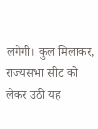लगेगी। कुल मिलाकर, राज्यसभा सीट को लेकर उठी यह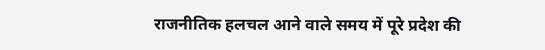राजनीतिक हलचल आने वाले समय में पूरे प्रदेश की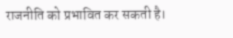राजनीति को प्रभावित कर सकती है।